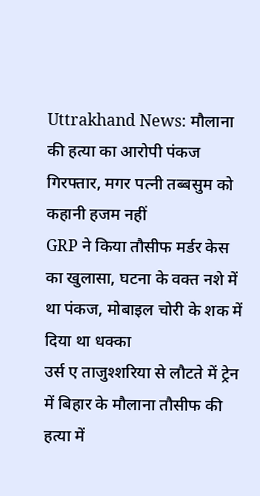Uttrakhand News: मौलाना की हत्या का आरोपी पंकज गिरफ्तार, मगर पत्नी तब्बसुम को कहानी हजम नहीं
GRP ने किया तौसीफ मर्डर केस का खुलासा, घटना के वक्त नशे में था पंकज, मोबाइल चोरी के शक में दिया था धक्का
उर्स ए ताजुश्शरिया से लौटते में ट्रेन में बिहार के मौलाना तौसीफ की हत्या में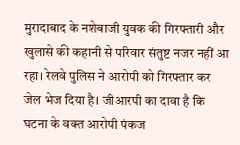मुरादाबाद के नशेबाजी युवक की गिरफ्तारी और खुलासे की कहानी से परिवार संतुष्ट नजर नहीं आ रहा। रेलवे पुलिस ने आरोपी को गिरफ्तार कर जेल भेज दिया है। जीआरपी का दावा है कि घटना के वक्त आरोपी पंकज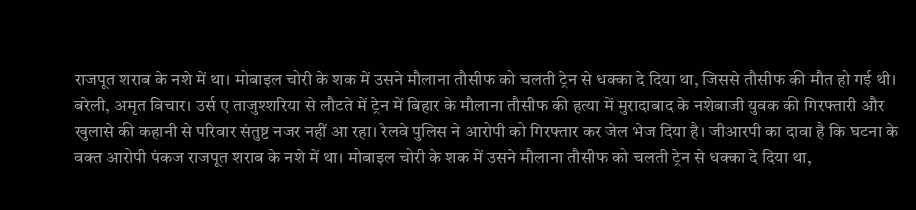राजपूत शराब के नशे में था। मोबाइल चोरी के शक में उसने मौलाना तौसीफ को चलती ट्रेन से धक्का दे दिया था, जिससे तौसीफ की मौत हो गई थी।
बरेली, अमृत विचार। उर्स ए ताजुश्शरिया से लौटते में ट्रेन में बिहार के मौलाना तौसीफ की हत्या में मुरादाबाद के नशेबाजी युवक की गिरफ्तारी और खुलासे की कहानी से परिवार संतुष्ट नजर नहीं आ रहा। रेलवे पुलिस ने आरोपी को गिरफ्तार कर जेल भेज दिया है। जीआरपी का दावा है कि घटना के वक्त आरोपी पंकज राजपूत शराब के नशे में था। मोबाइल चोरी के शक में उसने मौलाना तौसीफ को चलती ट्रेन से धक्का दे दिया था,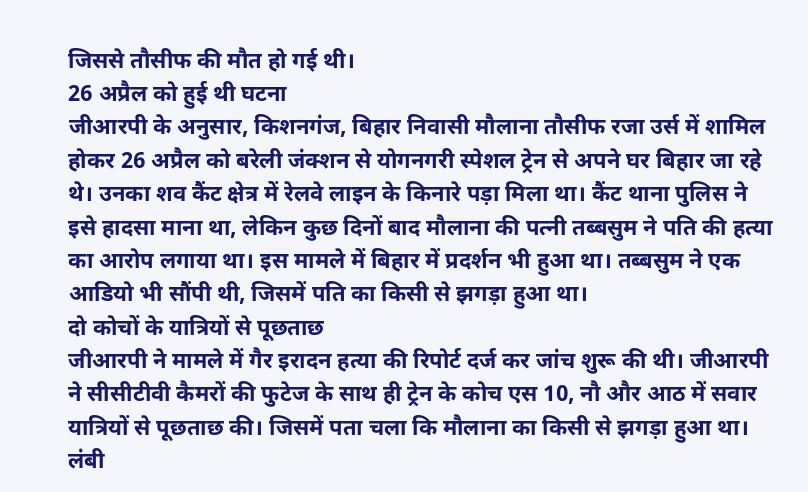जिससे तौसीफ की मौत हो गई थी।
26 अप्रैल को हुई थी घटना
जीआरपी के अनुसार, किशनगंज, बिहार निवासी मौलाना तौसीफ रजा उर्स में शामिल होकर 26 अप्रैल को बरेली जंक्शन से योगनगरी स्पेशल ट्रेन से अपने घर बिहार जा रहे थे। उनका शव कैंट क्षेत्र में रेलवे लाइन के किनारे पड़ा मिला था। कैंट थाना पुलिस ने इसे हादसा माना था, लेकिन कुछ दिनों बाद मौलाना की पत्नी तब्बसुम ने पति की हत्या का आरोप लगाया था। इस मामले में बिहार में प्रदर्शन भी हुआ था। तब्बसुम ने एक आडियो भी सौंपी थी, जिसमें पति का किसी से झगड़ा हुआ था।
दो कोचों के यात्रियों से पूछताछ
जीआरपी ने मामले में गैर इरादन हत्या की रिपोर्ट दर्ज कर जांच शुरू की थी। जीआरपी ने सीसीटीवी कैमरों की फुटेज के साथ ही ट्रेन के कोच एस 10, नौ और आठ में सवार यात्रियों से पूछताछ की। जिसमें पता चला कि मौलाना का किसी से झगड़ा हुआ था। लंबी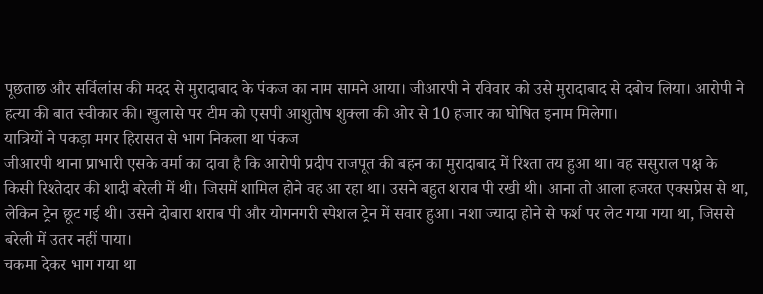पूछताछ और सर्विलांस की मदद से मुरादाबाद के पंकज का नाम सामने आया। जीआरपी ने रविवार को उसे मुरादाबाद से दबोच लिया। आरोपी ने हत्या की बात स्वीकार की। खुलासे पर टीम को एसपी आशुतोष शुक्ला की ओर से 10 हजार का घोषित इनाम मिलेगा।
यात्रियों ने पकड़ा मगर हिरासत से भाग निकला था पंकज
जीआरपी थाना प्राभारी एसके वर्मा का दावा है कि आरोपी प्रदीप राजपूत की बहन का मुरादाबाद में रिश्ता तय हुआ था। वह ससुराल पक्ष के किसी रिश्तेदार की शादी बरेली में थी। जिसमें शामिल होने वह आ रहा था। उसने बहुत शराब पी रखी थी। आना तो आला हजरत एक्सप्रेस से था, लेकिन ट्रेन छूट गई थी। उसने दोबारा शराब पी और योगनगरी स्पेशल ट्रेन में सवार हुआ। नशा ज्यादा होने से फर्श पर लेट गया गया था, जिससे बरेली में उतर नहीं पाया।
चकमा देकर भाग गया था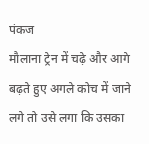पंकज
मौलाना ट्रेन में चढ़े और आगे बढ़ते हुए अगले कोच में जाने लगे तो उसे लगा कि उसका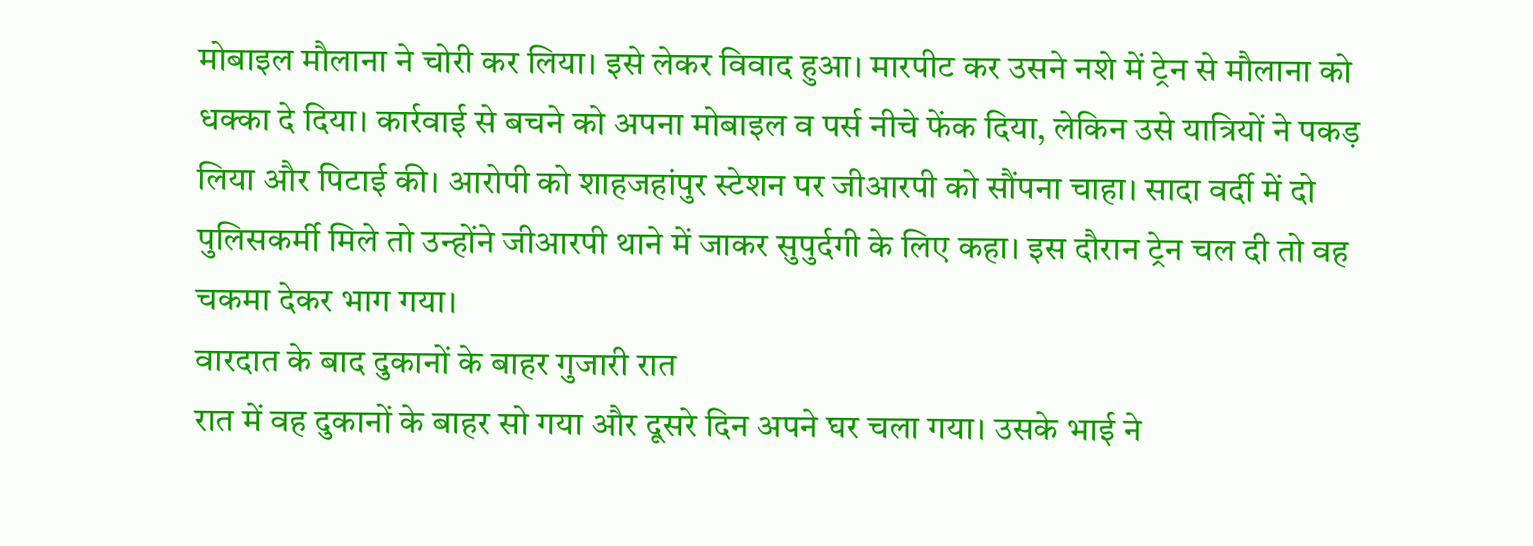मोबाइल मौलाना ने चोरी कर लिया। इसे लेकर विवाद हुआ। मारपीट कर उसने नशे में ट्रेन से मौलाना को धक्का दे दिया। कार्रवाई से बचने को अपना मोबाइल व पर्स नीचे फेंक दिया, लेकिन उसे यात्रियों ने पकड़ लिया और पिटाई की। आरोपी को शाहजहांपुर स्टेशन पर जीआरपी को सौंपना चाहा। सादा वर्दी में दो पुलिसकर्मी मिले तो उन्होंने जीआरपी थाने में जाकर सुपुर्दगी के लिए कहा। इस दौरान ट्रेन चल दी तो वह चकमा देकर भाग गया।
वारदात के बाद दुकानों के बाहर गुजारी रात
रात में वह दुकानों के बाहर सो गया और दूसरे दिन अपने घर चला गया। उसके भाई ने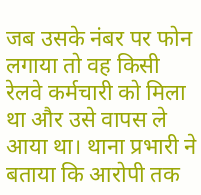जब उसके नंबर पर फोन लगाया तो वह किसी रेलवे कर्मचारी को मिला था और उसे वापस ले आया था। थाना प्रभारी ने बताया कि आरोपी तक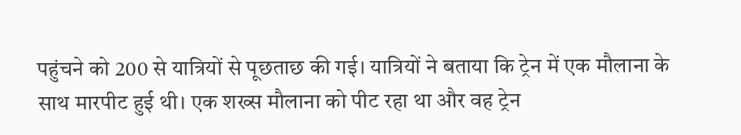पहुंचने को 200 से यात्रियों से पूछताछ की गई। यात्रियों ने बताया कि ट्रेन में एक मौलाना के साथ मारपीट हुई थी। एक शख्स मौलाना को पीट रहा था और वह ट्रेन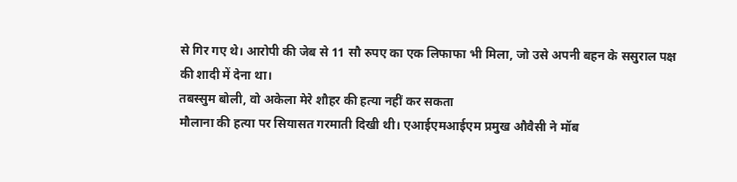से गिर गए थे। आरोपी की जेब से 11 सौ रुपए का एक लिफाफा भी मिला, जो उसे अपनी बहन के ससुराल पक्ष की शादी में देना था।
तबस्सुम बोली, वो अकेला मेरे शौहर की हत्या नहीं कर सकता
मौलाना की हत्या पर सियासत गरमाती दिखी थी। एआईएमआईएम प्रमुख औवैसी ने मॉब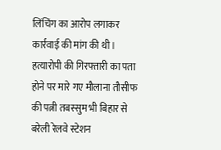लिंचिंग का आरोप लगाकर कार्रवाई की मांग की थी। हत्यारोपी की गिरफ्तारी का पता होने पर मारे गए मौलाना तौसीफ की पत्नी तबस्सुम भी बिहार से बरेली रेलवे स्टेशन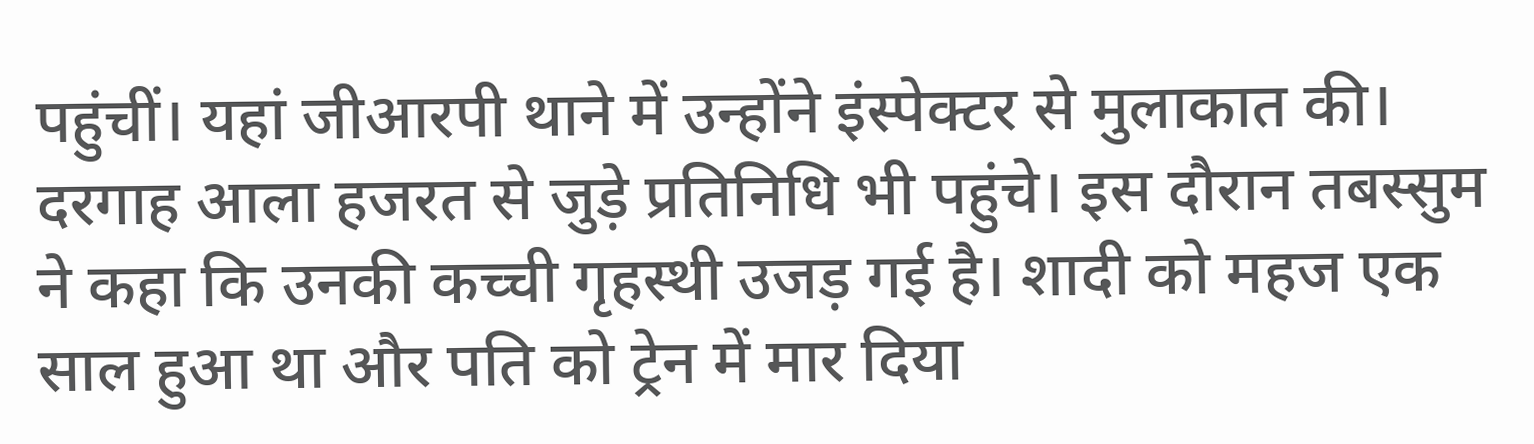पहुंचीं। यहां जीआरपी थाने में उन्होंने इंस्पेक्टर से मुलाकात की। दरगाह आला हजरत से जुड़े प्रतिनिधि भी पहुंचे। इस दौरान तबस्सुम ने कहा कि उनकी कच्ची गृहस्थी उजड़ गई है। शादी को महज एक साल हुआ था और पति को ट्रेन में मार दिया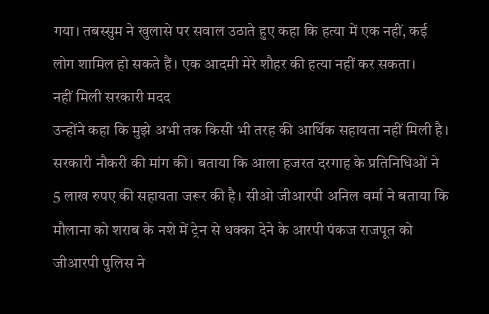गया। तबस्सुम ने खुलासे पर सवाल उठाते हुए कहा कि हत्या में एक नहीं, कई लोग शामिल हो सकते हैं। एक आदमी मेरे शौहर की हत्या नहीं कर सकता।
नहीं मिली सरकारी मदद
उन्होंने कहा कि मुझे अभी तक किसी भी तरह की आर्थिक सहायता नहीं मिली है। सरकारी नौकरी की मांग की। बताया कि आला हजरत दरगाह के प्रतिनिधिओं ने 5 लाख रुपए की सहायता जरूर की है। सीओ जीआरपी अनिल वर्मा ने बताया कि मौलाना को शराब के नशे में ट्रेन से धक्का देने के आरपी पंकज राजपूत को जीआरपी पुलिस ने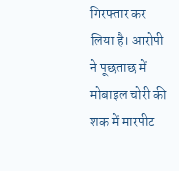गिरफ्तार कर लिया है। आरोपी ने पूछताछ में मोबाइल चोरी की शक में मारपीट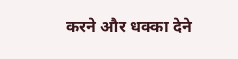करने और धक्का देने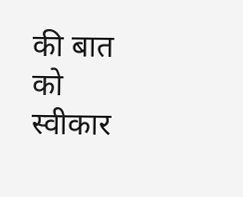की बात को स्वीकार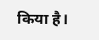किया है।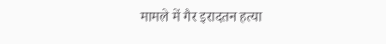मामले में गैर इरादतन हत्या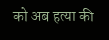को अब हत्या की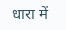धारा में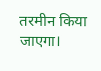तरमीन किया जाएगा।